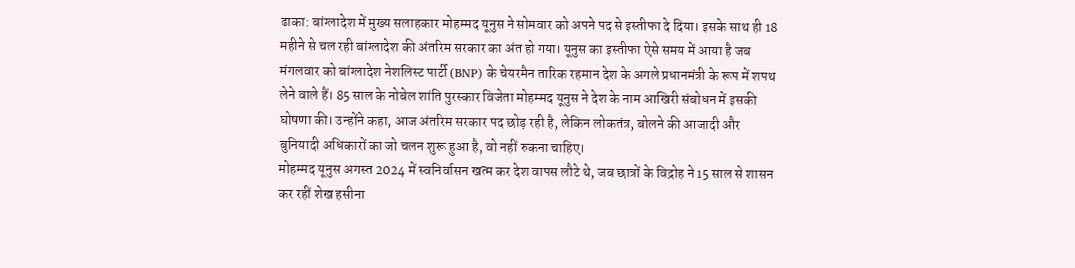ढाका: बांग्लादेश में मुख्य सलाहकार मोहम्मद यूनुस ने सोमवार को अपने पद से इस्तीफा दे दिया। इसके साथ ही 18 महीने से चल रही बांग्लादेश की अंतरिम सरकार का अंत हो गया। यूनुस का इस्तीफा ऐसे समय में आया है जब मंगलवार को बांग्लादेश नेशलिस्ट पार्टी (BNP) के चेयरमैन तारिक रहमान देश के अगले प्रधानमंत्री के रूप में शपथ लेने वाले हैं। 85 साल के नोबेल शांति पुरस्कार विजेता मोहम्मद यूनुस ने देश के नाम आखिरी संबोधन में इसकी घोषणा की। उन्होंने कहा, आज अंतरिम सरकार पद छोड़ रही है, लेकिन लोकतंत्र, बोलने की आजादी और बुनियादी अधिकारों का जो चलन शुरू हुआ है, वो नहीं रुकना चाहिए।
मोहम्मद यूनुस अगस्त 2024 में स्वनिर्वासन खत्म कर देश वापस लौटे थे, जब छात्रों के विद्रोह ने 15 साल से शासन कर रहीं शेख हसीना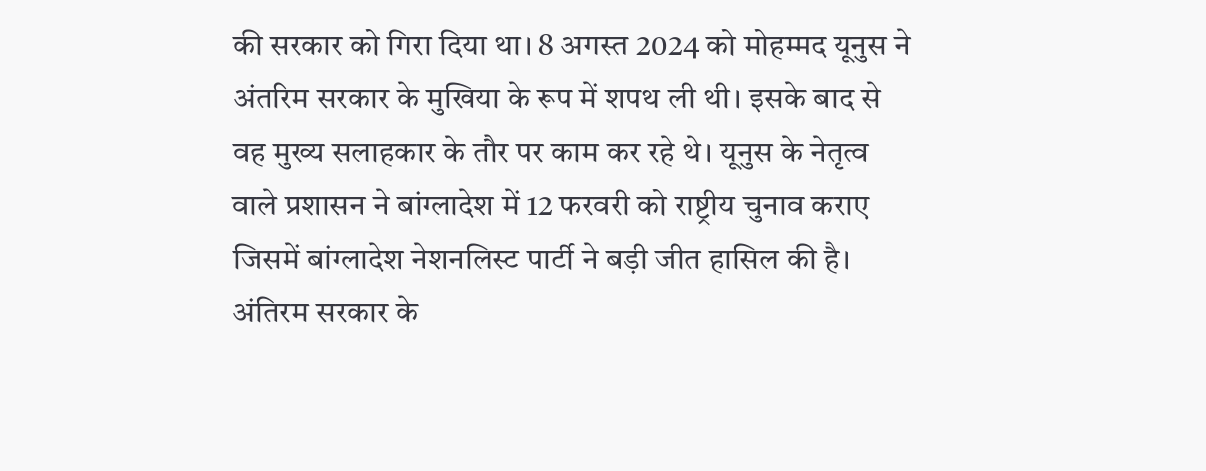की सरकार को गिरा दिया था। 8 अगस्त 2024 को मोहम्मद यूनुस ने अंतरिम सरकार के मुखिया के रूप में शपथ ली थी। इसके बाद से वह मुख्य सलाहकार के तौर पर काम कर रहे थे। यूनुस के नेतृत्व वाले प्रशासन ने बांग्लादेश में 12 फरवरी को राष्ट्रीय चुनाव कराए जिसमें बांग्लादेश नेशनलिस्ट पार्टी ने बड़ी जीत हासिल की है। अंतिरम सरकार के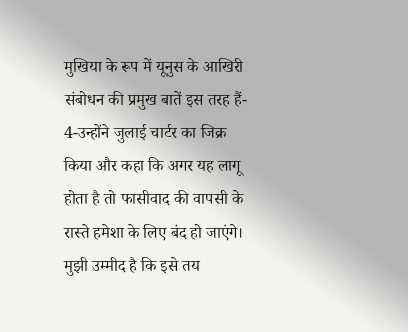मुखिया के रूप में यूनुस के आखिरी संबोधन की प्रमुख बातें इस तरह हैं-
4-उन्होंने जुलाई चार्टर का जिक्र किया और कहा कि अगर यह लागू होता है तो फासीवाद की वापसी के रास्ते हमेशा के लिए बंद हो जाएंगे। मुझी उम्मीद है कि इसे तय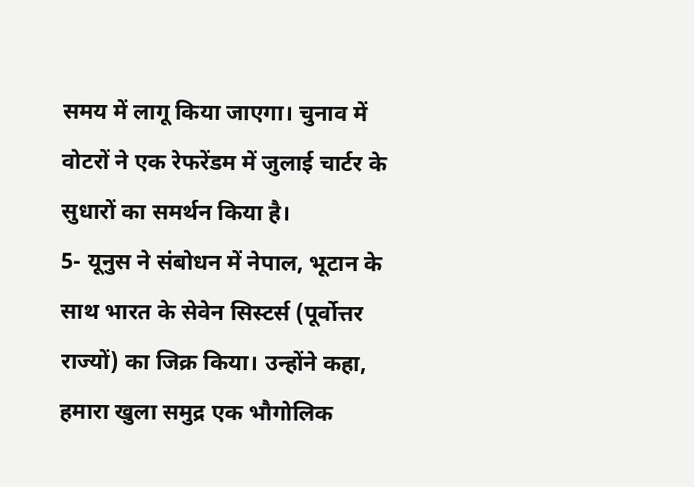समय में लागू किया जाएगा। चुनाव में वोटरों ने एक रेफरेंडम में जुलाई चार्टर के सुधारों का समर्थन किया है।
5- यूनुस ने संबोधन में नेपाल, भूटान के साथ भारत के सेवेन सिस्टर्स (पूर्वोत्तर राज्यों) का जिक्र किया। उन्होंने कहा, हमारा खुला समुद्र एक भौगोलिक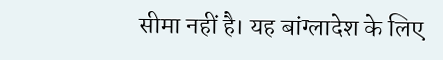सीमा नहीं है। यह बांग्लादेश के लिए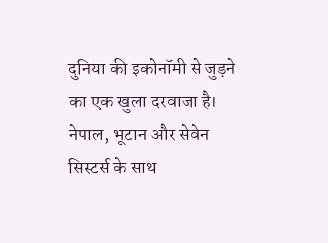दुनिया की इकोनॉमी से जुड़ने का एक खुला दरवाजा है। नेपाल, भूटान और सेवेन सिस्टर्स के साथ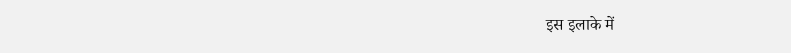इस इलाके में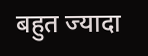बहुत ज्यादा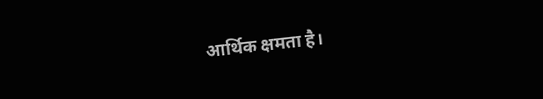आर्थिक क्षमता है।